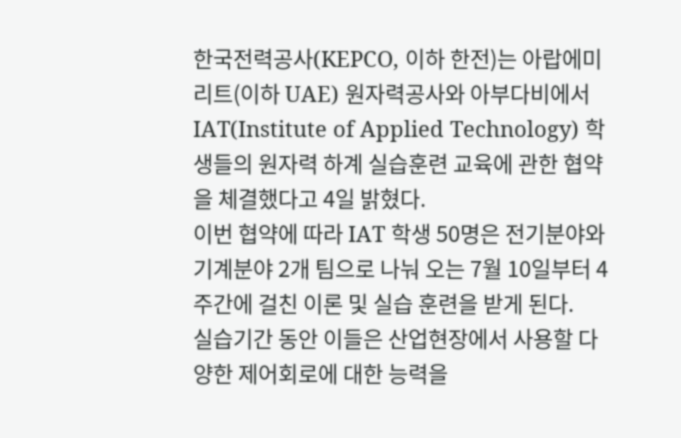한국전력공사(KEPCO, 이하 한전)는 아랍에미리트(이하 UAE) 원자력공사와 아부다비에서 IAT(Institute of Applied Technology) 학생들의 원자력 하계 실습훈련 교육에 관한 협약을 체결했다고 4일 밝혔다.
이번 협약에 따라 IAT 학생 50명은 전기분야와 기계분야 2개 팀으로 나눠 오는 7월 10일부터 4주간에 걸친 이론 및 실습 훈련을 받게 된다.
실습기간 동안 이들은 산업현장에서 사용할 다양한 제어회로에 대한 능력을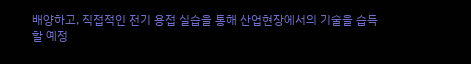배양하고, 직접적인 전기 용접 실습을 통해 산업현장에서의 기술을 습득할 예정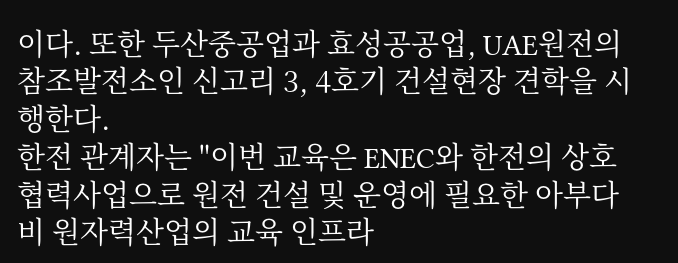이다. 또한 두산중공업과 효성공공업, UAE원전의 참조발전소인 신고리 3, 4호기 건설현장 견학을 시행한다.
한전 관계자는 "이번 교육은 ENEC와 한전의 상호 협력사업으로 원전 건설 및 운영에 필요한 아부다비 원자력산업의 교육 인프라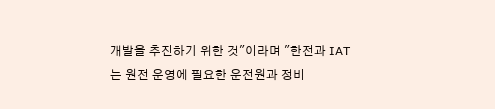개발을 추진하기 위한 것"이라며 "한전과 IAT는 원전 운영에 필요한 운전원과 정비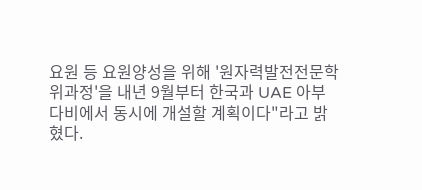요원 등 요원양성을 위해 '원자력발전전문학위과정'을 내년 9월부터 한국과 UAE 아부다비에서 동시에 개설할 계획이다"라고 밝혔다.